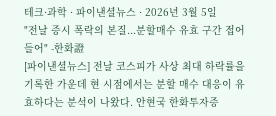테크·과학 · 파이낸셜뉴스 · 2026년 3월 5일
"전날 증시 폭락의 본질...분할매수 유효 구간 접어들어" -한화證
[파이낸셜뉴스] 전날 코스피가 사상 최대 하락률을 기록한 가운데 현 시점에서는 분할 매수 대응이 유효하다는 분석이 나왔다. 안현국 한화투자증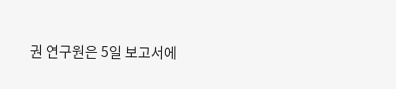권 연구원은 5일 보고서에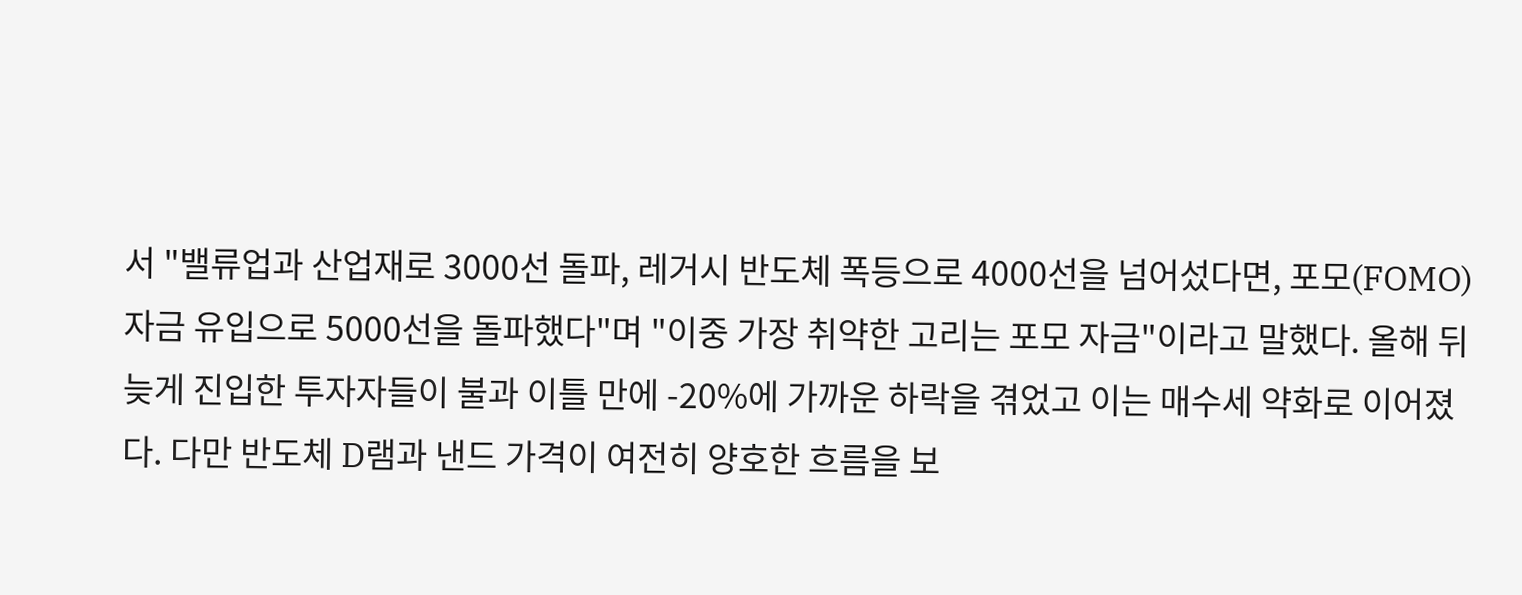서 "밸류업과 산업재로 3000선 돌파, 레거시 반도체 폭등으로 4000선을 넘어섰다면, 포모(FOMO) 자금 유입으로 5000선을 돌파했다"며 "이중 가장 취약한 고리는 포모 자금"이라고 말했다. 올해 뒤늦게 진입한 투자자들이 불과 이틀 만에 -20%에 가까운 하락을 겪었고 이는 매수세 약화로 이어졌다. 다만 반도체 D램과 낸드 가격이 여전히 양호한 흐름을 보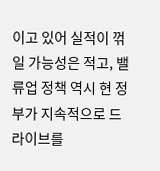이고 있어 실적이 꺾일 가능성은 적고, 밸류업 정책 역시 현 정부가 지속적으로 드라이브를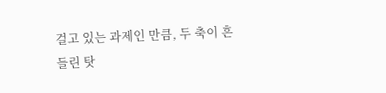걸고 있는 과제인 만큼, 두 축이 흔들린 탓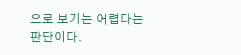으로 보기는 어렵다는 판단이다.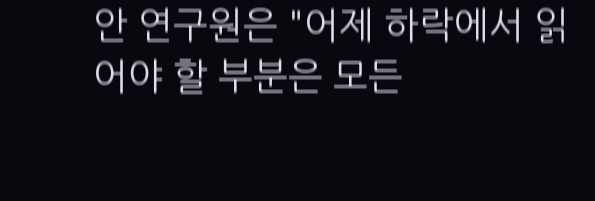안 연구원은 "어제 하락에서 읽어야 할 부분은 모든